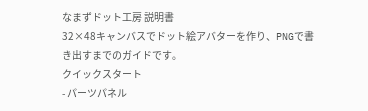なまずドット工房 説明書
32×48キャンバスでドット絵アバターを作り、PNGで書き出すまでのガイドです。
クイックスタート
- パーツパネル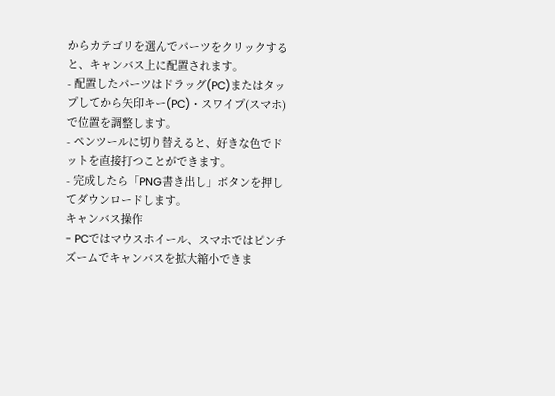からカテゴリを選んでパーツをクリックすると、キャンバス上に配置されます。
- 配置したパーツはドラッグ(PC)またはタップしてから矢印キー(PC)・スワイプ(スマホ)で位置を調整します。
- ペンツールに切り替えると、好きな色でドットを直接打つことができます。
- 完成したら「PNG書き出し」ボタンを押してダウンロードします。
キャンバス操作
- PCではマウスホイール、スマホではピンチズームでキャンバスを拡大縮小できま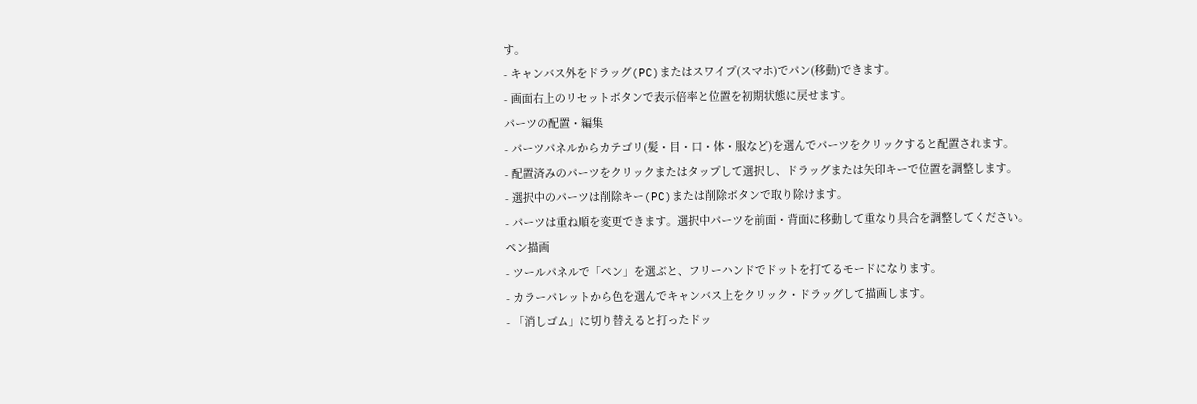す。
- キャンバス外をドラッグ(PC)またはスワイプ(スマホ)でパン(移動)できます。
- 画面右上のリセットボタンで表示倍率と位置を初期状態に戻せます。
パーツの配置・編集
- パーツパネルからカテゴリ(髪・目・口・体・服など)を選んでパーツをクリックすると配置されます。
- 配置済みのパーツをクリックまたはタップして選択し、ドラッグまたは矢印キーで位置を調整します。
- 選択中のパーツは削除キー(PC)または削除ボタンで取り除けます。
- パーツは重ね順を変更できます。選択中パーツを前面・背面に移動して重なり具合を調整してください。
ペン描画
- ツールパネルで「ペン」を選ぶと、フリーハンドでドットを打てるモードになります。
- カラーパレットから色を選んでキャンバス上をクリック・ドラッグして描画します。
- 「消しゴム」に切り替えると打ったドッ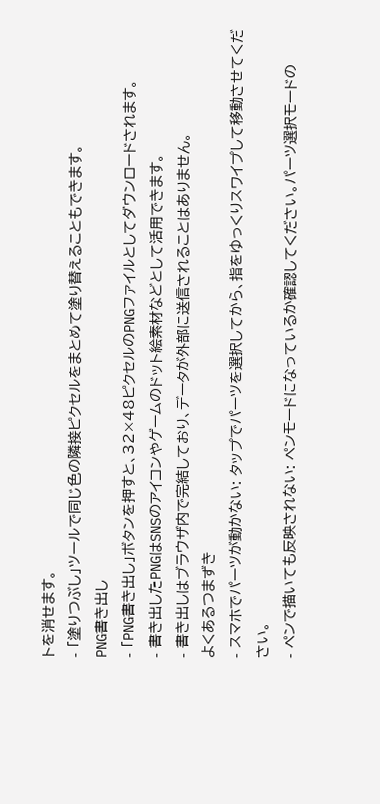トを消せます。
- 「塗りつぶし」ツールで同じ色の隣接ピクセルをまとめて塗り替えることもできます。
PNG書き出し
- 「PNG書き出し」ボタンを押すと、32×48ピクセルのPNGファイルとしてダウンロードされます。
- 書き出したPNGはSNSのアイコンやゲームのドット絵素材などとして活用できます。
- 書き出しはブラウザ内で完結しており、データが外部に送信されることはありません。
よくあるつまずき
- スマホでパーツが動かない: タップでパーツを選択してから、指をゆっくりスワイプして移動させてください。
- ペンで描いても反映されない: ペンモードになっているか確認してください。パーツ選択モードの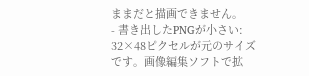ままだと描画できません。
- 書き出したPNGが小さい: 32×48ピクセルが元のサイズです。画像編集ソフトで拡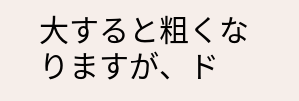大すると粗くなりますが、ド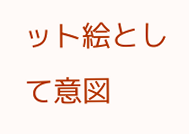ット絵として意図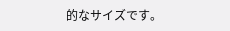的なサイズです。